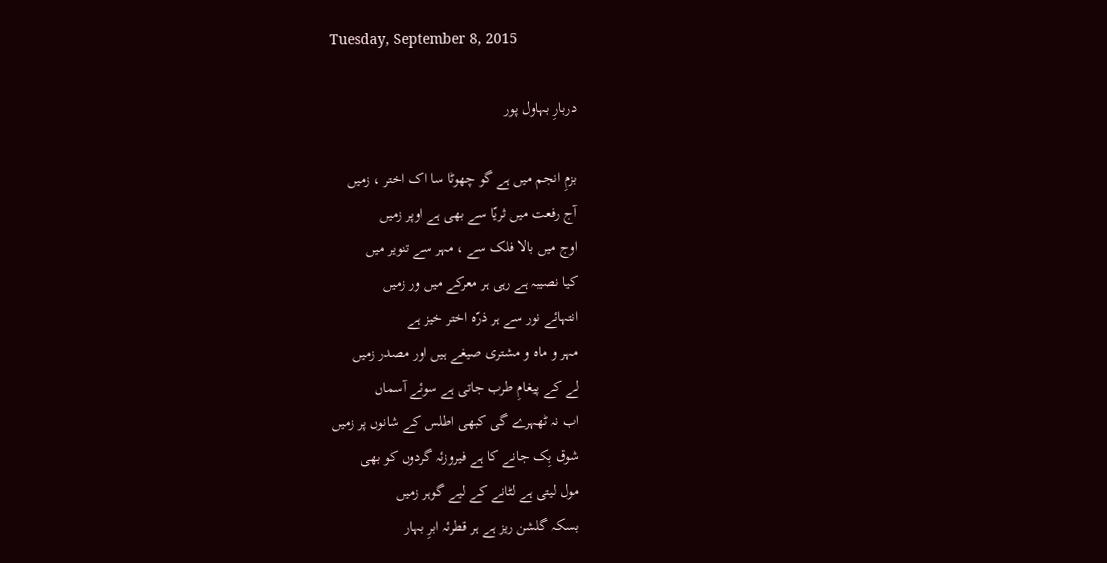Tuesday, September 8, 2015

دربارِ بہاول پور

بزمِ انجم میں ہے گو چھوٹا سا اک اختر ، زمیں
آج رفعت میں ثریّا سے بھی ہے اوپر زمیں
اوج میں بالا فلک سے ، مہر سے تنویر میں
کیا نصیبہ ہے رہی ہر معرکے میں ور زمیں
انتہائے نور سے ہر ذرّہ اختر خیز ہے
مہر و ماہ و مشتری صیغے ہیں اور مصدر زمیں
لے کے پیغامِ طرب جاتی ہے سوئے آسماں
اب نہ ٹھہرے گی کبھی اطلس کے شانوں پر زمیں
شوق بِک جانے کا ہے فیروزئہ گردوں کو بھی
مول لیتی ہے لٹانے کے لیے گوہر زمیں
بسکہ گلشن ریز ہے ہر قطرئہ ابرِ بہار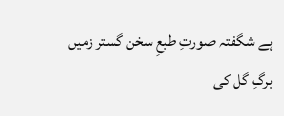ہے شگفتہ صورتِ طبعِ سخن گستر زمیں
برگِ گل کی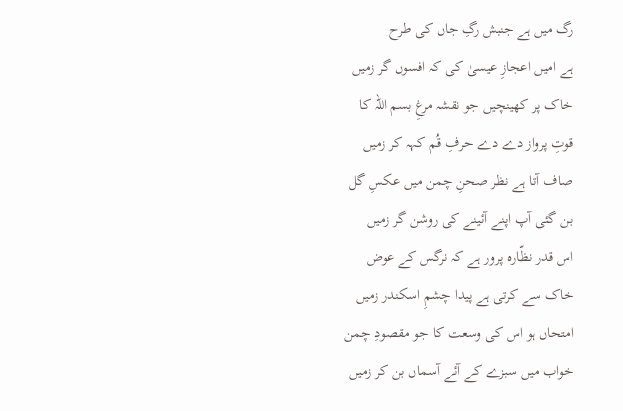رگ میں ہے جنبش رگِ جاں کی طرح
ہے امیں اعجازِ عیسیٰ کی کہ افسوں گر زمیں
خاک پر کھینچیں جو نقشہ مرغِ بسم اللہ کا
قوتِ پرواز دے دے حرفِ قُم کہہ کر زمیں
صاف آتا ہے نظر صحنِ چمن میں عکسِ گل
بن گئی آپ اپنے آئینے کی روشن گر زمیں
اس قدر نظّارہ پرور ہے کہ نرگس کے عوض
خاک سے کرتی ہے پیدا چشمِ اسکندر زمیں
امتحاں ہو اس کی وسعت کا جو مقصودِ چمن
خواب میں سبزے کے آئے آسماں بن کر زمیں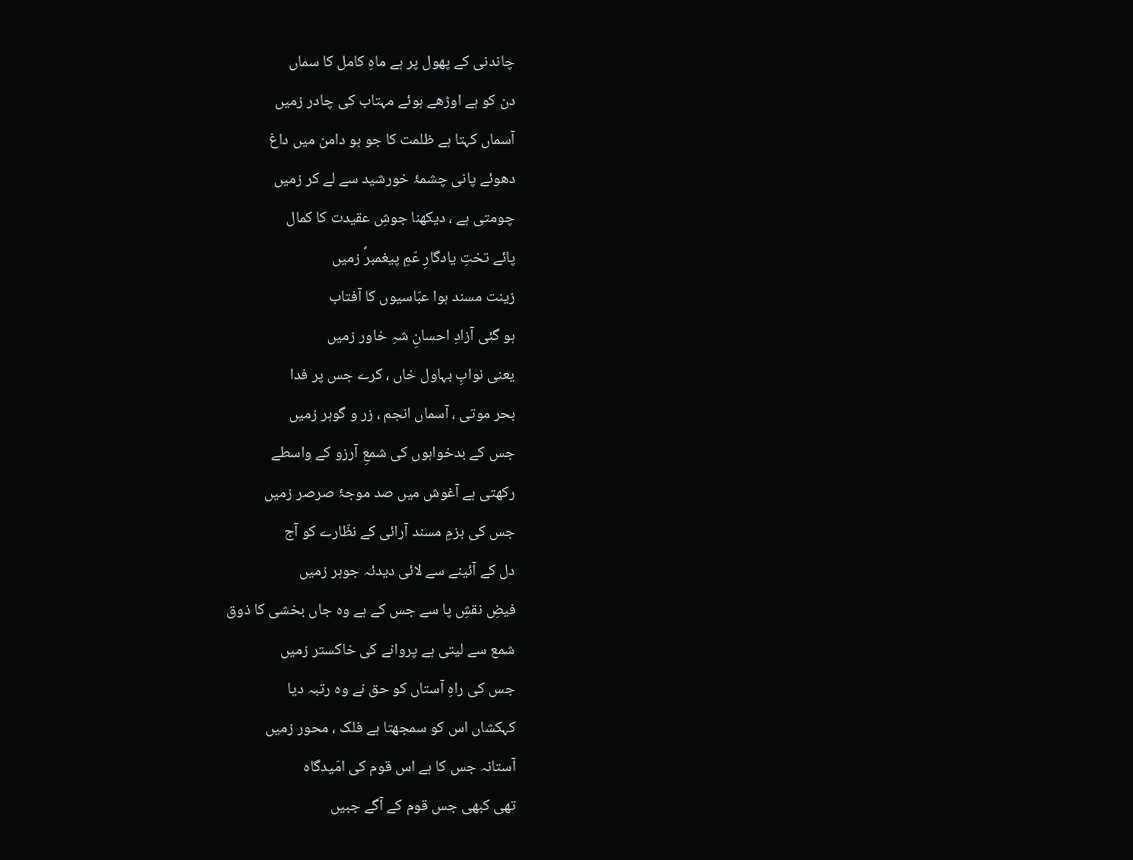چاندنی کے پھول پر ہے ماہِ کامل کا سماں
دن کو ہے اوڑھے ہوئے مہتاب کی چادر زمیں
آسماں کہتا ہے ظلمت کا جو ہو دامن میں داغ
دھوئے پانی چشمۂ خورشید سے لے کر زمیں
چومتی ہے ، دیکھنا جوشِ عقیدت کا کمال
پائے تختِ یادگارِ عّمِ پیغمبرؐ زمیں
زینت مسند ہوا عبّاسیوں کا آفتاب
ہو گئی آزادِ احسانِ شہِ خاور زمیں
یعنی نوابِ بہاول خاں ، کرے جس پر فدا
بحر موتی ، آسماں انجم ، زر و گوہر زمیں
جس کے بدخواہوں کی شمعِ آرزو کے واسطے
رکھتی ہے آغوش میں صد موجۂ صرصر زمیں
جس کی بزمِ مسند آرائی کے نظّارے کو آج
دل کے آئینے سے لائی دیدئہ جوہر زمیں
فیضِ نقشِ پا سے جس کے ہے وہ جاں بخشی کا ذوق
شمع سے لیتی ہے پروانے کی خاکستر زمیں
جس کی راہِ آستاں کو حق نے وہ رتبہ دیا
کہکشاں اس کو سمجھتا ہے فلک ، محور زمیں
آستانہ جس کا ہے اس قوم کی امّیدگاہ
تھی کبھی جس قوم کے آگے جبیں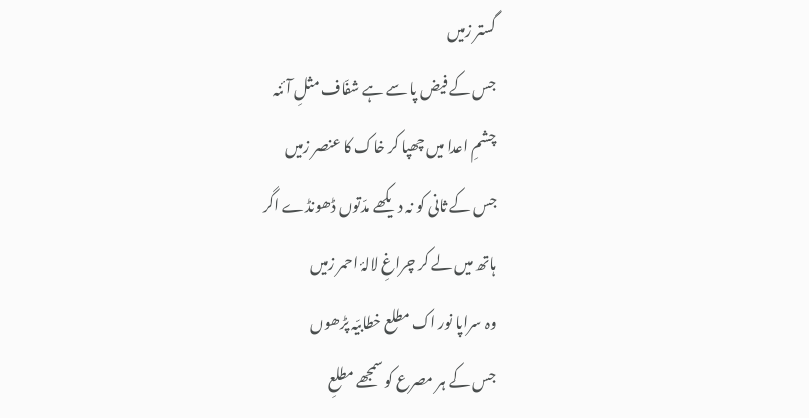گستر زمیں
جس کے فیض پا سے ہے شفّاف مثلِ آئنہ
چشمِ اعدا میں چھپا کر خاک کا عنصر زمیں
جس کے ثانی کو نہ دیکھے مدّتوں ڈھونڈے اگر
ہاتھ میں لے کر چراغِ لالۂ احمر زمیں
وہ سراپا نور اک مطلع خطابیّہ پڑھوں
جس کے ہر مصرع کو سمجھے مطلعِ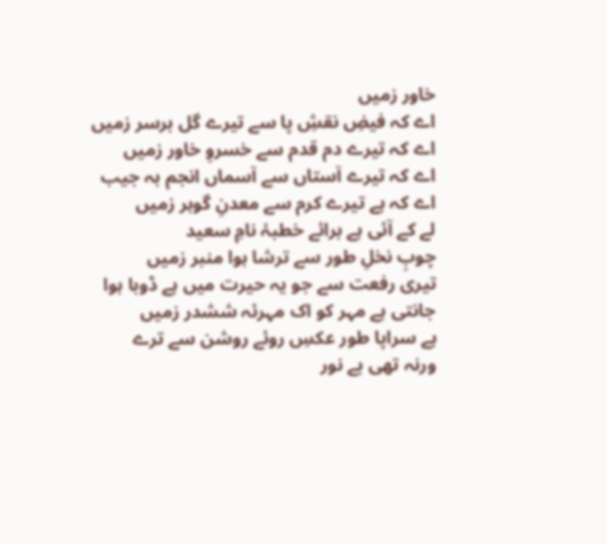خاور زمیں
اے کہ فیضِ نقشِ پا سے تیرے گل برسر زمیں
اے کہ تیرے دم قدم سے خسروِ خاور زمیں
اے کہ تیرے آستاں سے آسماں انجم بہ جیب
اے کہ ہے تیرے کرم سے معدنِ گوہر زمیں
لے کے آئی ہے برائے خطبۂ نامِ سعید
چوبِ نخلِ طور سے ترشا ہوا منبر زمیں
تیری رفعت سے جو یہ حیرت میں ہے ڈوبا ہوا
جانتی ہے مہر کو اک مہرئہ ششدر زمیں
ہے سراپا طور عکسِ روئے روشن سے ترے
ورنہ تھی بے نور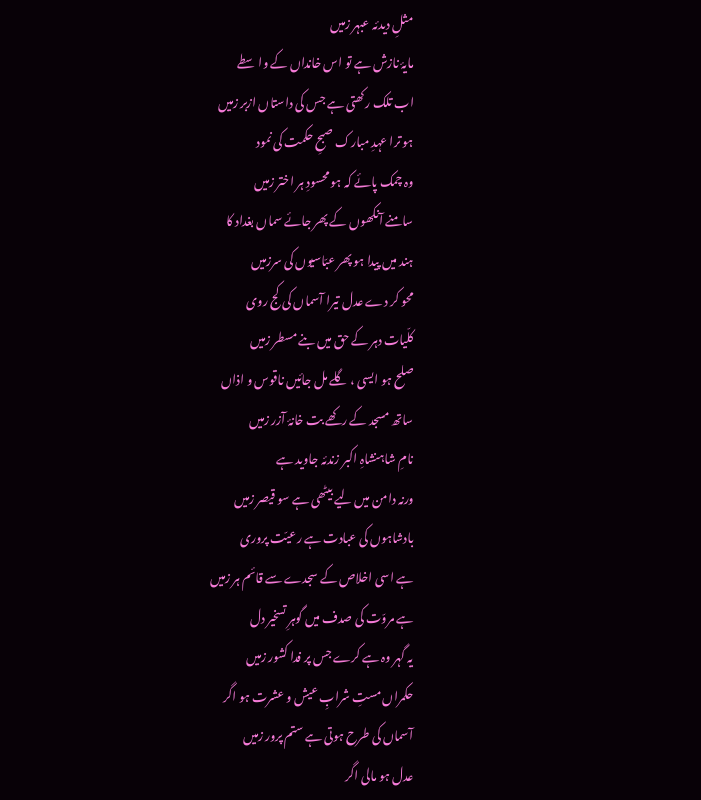مثلِ دیدئہ عبہر زمیں
مایۂ نازش ہے تو اس خانداں کے واسطے
اب تلک رکھتی ہے جس کی داستاں ازبر زمیں
ہو ترا عہدِ مبارک صبحِ حکمت کی نمود
وہ چمک پائے کہ ہو محسودِ ہر اختر زمیں
سامنے آنکھوں کے پھر جائے سماں بغداد کا
ہند میں پیدا ہو پھر عبّاسیوں کی سرزمیں
محو کر دے عدل تیرا آسماں کی کج روی
کلّیات دہر کے حق میں بنے مسطر زمیں
صلح ہو ایسی ، گلے مل جائیں ناقوس و اذاں
ساتھ مسجد کے رکھے بت خانۂ آزر زمیں
نامِ شاہنشاہِ اکبر زندئہ جاوید ہے
ورنہ دامن میں لیے بیٹھی ہے سو قیصر زمیں
بادشاہوں کی عبادت ہے رعیّت پروری
ہے اسی اخلاص کے سجدے سے قائم ہر زمیں
ہے مروّت کی صدف میں گوہرِ تسخیر دل
یہ گہر وہ ہے کرے جس پر فدا کشور زمیں
حکمراں مستِ شرابِ عیش و عشرت ہو اگر
آسماں کی طرح ہوتی ہے ستم پرور زمیں
عدل ہو مالی اگر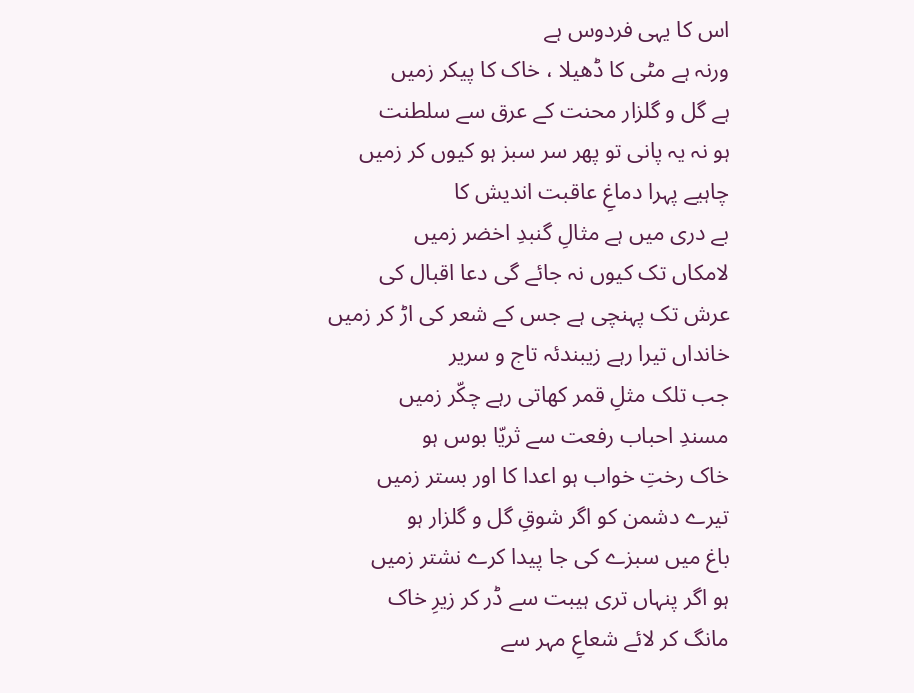اس کا یہی فردوس ہے
ورنہ ہے مٹی کا ڈھیلا ، خاک کا پیکر زمیں
ہے گل و گلزار محنت کے عرق سے سلطنت
ہو نہ یہ پانی تو پھر سر سبز ہو کیوں کر زمیں
چاہیے پہرا دماغِ عاقبت اندیش کا
بے دری میں ہے مثالِ گنبدِ اخضر زمیں
لامکاں تک کیوں نہ جائے گی دعا اقبال کی
عرش تک پہنچی ہے جس کے شعر کی اڑ کر زمیں
خانداں تیرا رہے زیبندئہ تاج و سریر
جب تلک مثلِ قمر کھاتی رہے چکّر زمیں
مسندِ احباب رفعت سے ثریّا بوس ہو
خاک رختِ خواب ہو اعدا کا اور بستر زمیں
تیرے دشمن کو اگر شوقِ گل و گلزار ہو
باغ میں سبزے کی جا پیدا کرے نشتر زمیں
ہو اگر پنہاں تری ہیبت سے ڈر کر زیرِ خاک
مانگ کر لائے شعاعِ مہر سے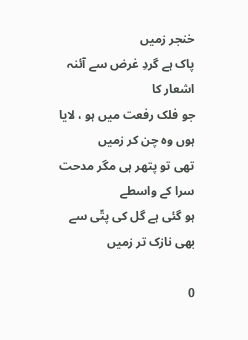خنجر زمیں
پاک ہے گردِ غرض سے آئنہ اشعار کا
جو فلک رفعت میں ہو ، لایا ہوں وہ چن کر زمیں
تھی تو پتھر ہی مگر مدحت سرا کے واسطے
ہو گئی ہے گل کی پتّی سے بھی نازک تر زمیں

0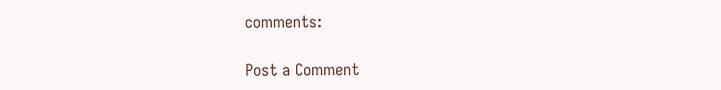comments:

Post a Comment